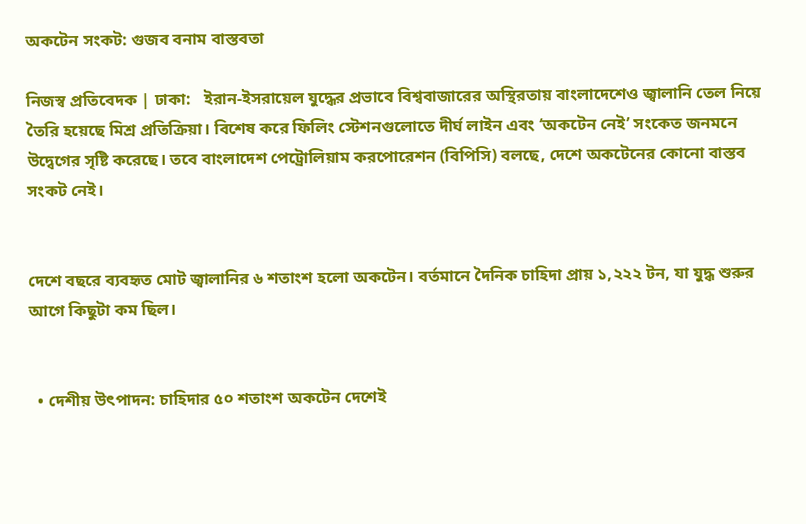অকটেন সংকট: গুজব বনাম বাস্তবতা

নিজস্ব প্রতিবেদক | ঢাকা:   ইরান-ইসরায়েল যুদ্ধের প্রভাবে বিশ্ববাজারের অস্থিরতায় বাংলাদেশেও জ্বালানি তেল নিয়ে তৈরি হয়েছে মিশ্র প্রতিক্রিয়া। বিশেষ করে ফিলিং স্টেশনগুলোতে দীর্ঘ লাইন এবং ‘অকটেন নেই’ সংকেত জনমনে উদ্বেগের সৃষ্টি করেছে। তবে বাংলাদেশ পেট্রোলিয়াম করপোরেশন (বিপিসি) বলছে, দেশে অকটেনের কোনো বাস্তব সংকট নেই।


দেশে বছরে ব্যবহৃত মোট জ্বালানির ৬ শতাংশ হলো অকটেন। বর্তমানে দৈনিক চাহিদা প্রায় ১,২২২ টন, যা যুদ্ধ শুরুর আগে কিছুটা কম ছিল।


  • দেশীয় উৎপাদন: চাহিদার ৫০ শতাংশ অকটেন দেশেই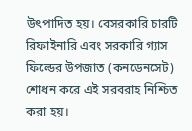উৎপাদিত হয়। বেসরকারি চারটি রিফাইনারি এবং সরকারি গ্যাস ফিল্ডের উপজাত (কনডেনসেট) শোধন করে এই সরবরাহ নিশ্চিত করা হয়।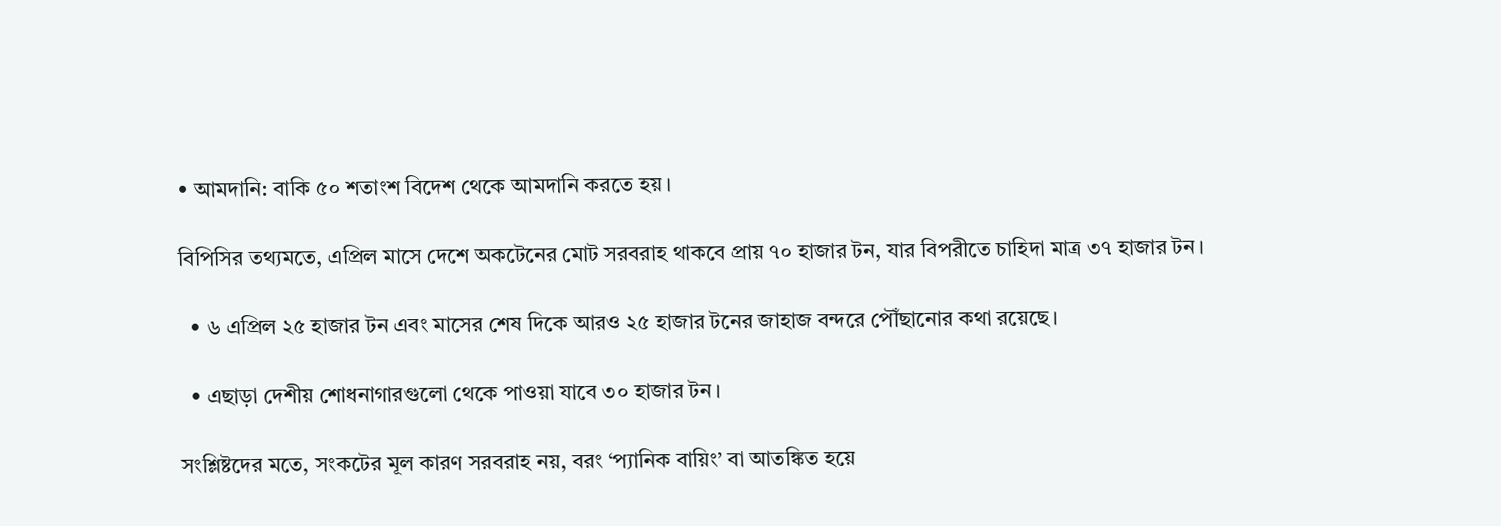• আমদানি: বাকি ৫০ শতাংশ বিদেশ থেকে আমদানি করতে হয়।

বিপিসির তথ্যমতে, এপ্রিল মাসে দেশে অকটেনের মোট সরবরাহ থাকবে প্রায় ৭০ হাজার টন, যার বিপরীতে চাহিদা মাত্র ৩৭ হাজার টন।

  • ৬ এপ্রিল ২৫ হাজার টন এবং মাসের শেষ দিকে আরও ২৫ হাজার টনের জাহাজ বন্দরে পৌঁছানোর কথা রয়েছে।

  • এছাড়া দেশীয় শোধনাগারগুলো থেকে পাওয়া যাবে ৩০ হাজার টন।

সংশ্লিষ্টদের মতে, সংকটের মূল কারণ সরবরাহ নয়, বরং ‘প্যানিক বায়িং’ বা আতঙ্কিত হয়ে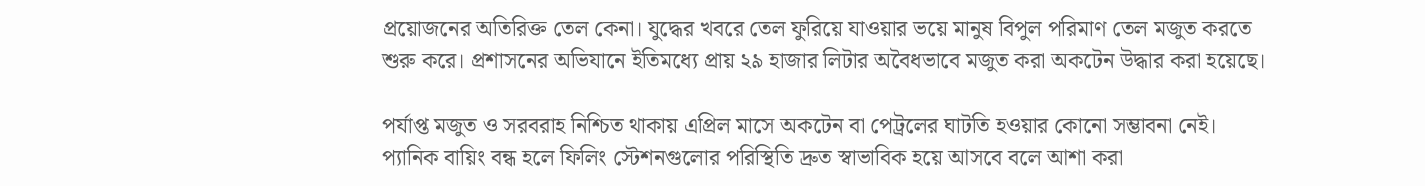প্রয়োজনের অতিরিক্ত তেল কেনা। যুদ্ধের খবরে তেল ফুরিয়ে যাওয়ার ভয়ে মানুষ বিপুল পরিমাণ তেল মজুত করতে শুরু করে। প্রশাসনের অভিযানে ইতিমধ্যে প্রায় ২৯ হাজার লিটার অবৈধভাবে মজুত করা অকটেন উদ্ধার করা হয়েছে।

পর্যাপ্ত মজুত ও সরবরাহ নিশ্চিত থাকায় এপ্রিল মাসে অকটেন বা পেট্রলের ঘাটতি হওয়ার কোনো সম্ভাবনা নেই। প্যানিক বায়িং বন্ধ হলে ফিলিং স্টেশনগুলোর পরিস্থিতি দ্রুত স্বাভাবিক হয়ে আসবে বলে আশা করা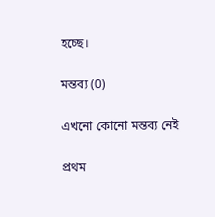হচ্ছে।

মন্তব্য (0)

এখনো কোনো মন্তব্য নেই

প্রথম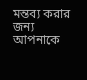মন্তব্য করার জন্য আপনাকে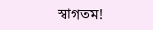স্বাগতম!